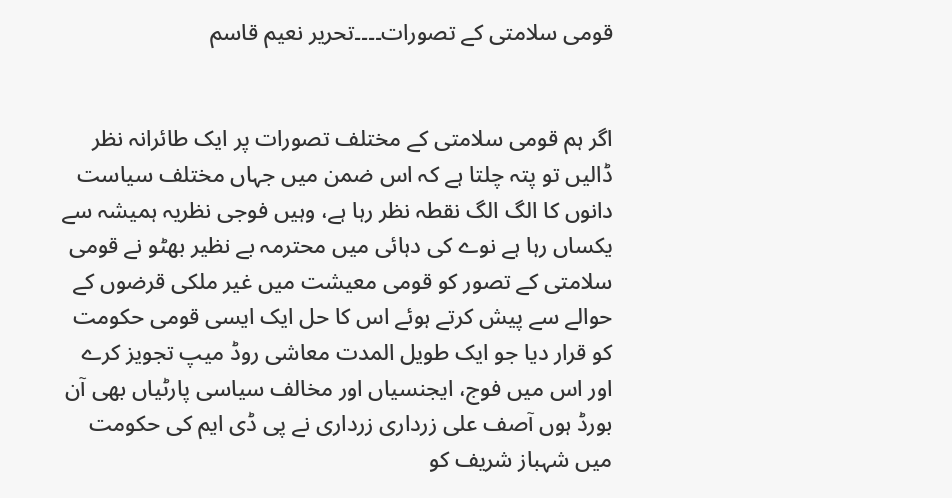قومی سلامتی کے تصورات۔۔۔۔تحریر نعیم قاسم


اگر ہم قومی سلامتی کے مختلف تصورات پر ایک طائرانہ نظر ڈالیں تو پتہ چلتا ہے کہ اس ضمن میں جہاں مختلف سیاست دانوں کا الگ الگ نقطہ نظر رہا ہے، وہیں فوجی نظریہ ہمیشہ سے یکساں رہا ہے نوے کی دہائی میں محترمہ بے نظیر بھٹو نے قومی سلامتی کے تصور کو قومی معیشت میں غیر ملکی قرضوں کے حوالے سے پیش کرتے ہوئے اس کا حل ایک ایسی قومی حکومت کو قرار دیا جو ایک طویل المدت معاشی روڈ میپ تجویز کرے اور اس میں فوج، ایجنسیاں اور مخالف سیاسی پارٹیاں بھی آن بورڈ ہوں آصف علی زرداری زرداری نے پی ڈی ایم کی حکومت میں شہباز شریف کو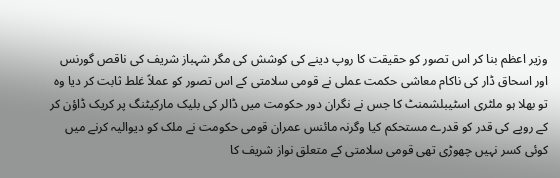وزیر اعظم بنا کر اس تصور کو حقیقت کا روپ دینے کی کوشش کی مگر شہباز شریف کی ناقص گورنس اور اسحاق ڈار کی ناکام معاشی حکمت عملی نے قومی سلامتی کے اس تصور کو عملاً غلط ثابت کر دیا وہ تو بھلا ہو ملٹری اسٹیبلشمنٹ کا جس نے نگران دور حکومت میں ڈالر کی بلیک مارکیٹنگ پر کریک ڈاؤن کر کے روپے کی قدر کو قدرے مستحکم کیا وگرنہ مائنس عمران قومی حکومت نے ملک کو دیوالیہ کرنے میں کوئی کسر نہیں چھوڑی تھی قومی سلامتی کے متعلق نواز شریف کا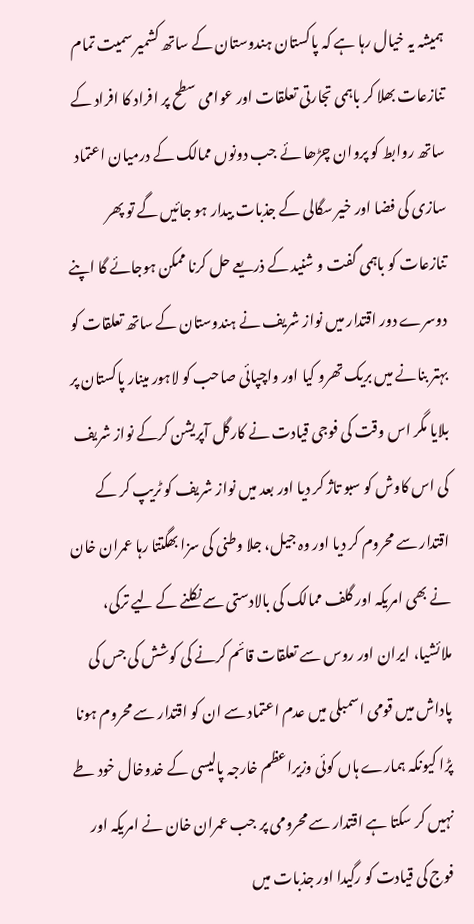ہمیشہ یہ خیال رہا ہے کہ پاکستان ہندوستان کے ساتھ کشمیر سمیت تمام تنازعات بھلا کر باہمی تجارتی تعلقات اور عوامی سطح پر افراد کا افراد کے ساتھ روابط کو پروان چڑھا ئے جب دونوں ممالک کے درمیان اعتماد سازی کی فضا اور خیر سگالی کے جذبات بیدار ہو جائیں گے تو پھر تنازعات کو باہمی گفت و شنید کے ذریعے حل کرنا ممکن ہوجائے گا اپنے دوسرے دور اقتدار میں نواز شریف نے ہندوستان کے ساتھ تعلقات کو بہتر بنانے میں بریک تھرو کیا اور واچپائی صاحب کو لاہور مینار پاکستان پر بلایا مگر اس وقت کی فوجی قیادت نے کارگل آپریشن کرکے نواز شریف کی اس کاوش کو سبو تاژ کر دیا اور بعد میں نواز شریف کو ٹریپ کر کے اقتدار سے محروم کر دیا اور وہ جیل، جلا وطنی کی سزا بھگتتا رہا عمران خان نے بھی امریکہ اور گلف ممالک کی بالادستی سے نکلنے کے لیے ترکی، ملائشیا، ایران اور روس سے تعلقات قائم کرنے کی کوشش کی جس کی پاداش میں قومی اسمبلی میں عدم اعتماد سے ان کو اقتدار سے محروم ہونا پڑا کیونکہ ہمارے ہاں کوئی وزیراعظم خارجہ پالیسی کے خدوخال خود طے نہیں کر سکتا ہے اقتدار سے محرومی پر جب عمران خان نے امریکہ اور فوج کی قیادت کو رگیدا اور جذبات میں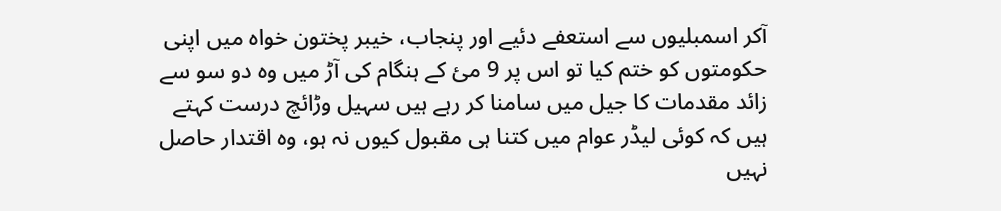آکر اسمبلیوں سے استعفے دئیے اور پنجاب، خیبر پختون خواہ میں اپنی حکومتوں کو ختم کیا تو اس پر 9 مئ کے ہنگام کی آڑ میں وہ دو سو سے زائد مقدمات کا جیل میں سامنا کر رہے ہیں سہیل وڑائچ درست کہتے ہیں کہ کوئی لیڈر عوام میں کتنا ہی مقبول کیوں نہ ہو، وہ اقتدار حاصل نہیں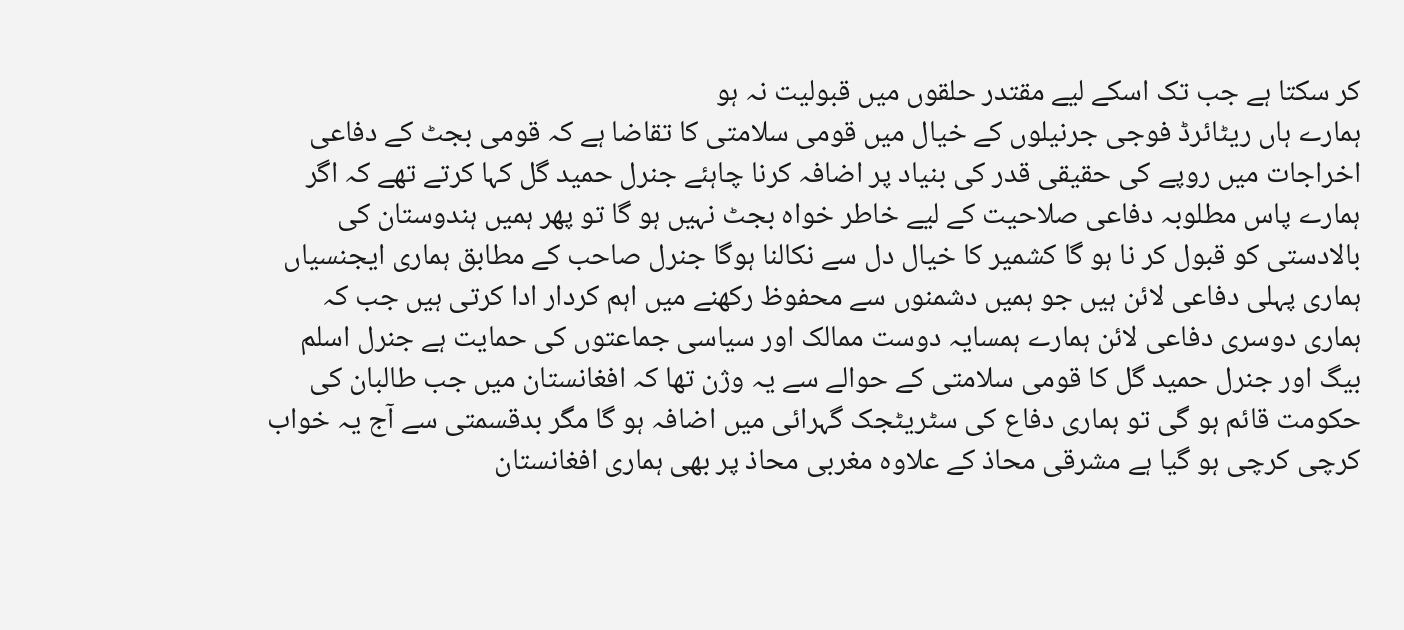کر سکتا ہے جب تک اسکے لیے مقتدر حلقوں میں قبولیت نہ ہو
ہمارے ہاں ریٹائرڈ فوجی جرنیلوں کے خیال میں قومی سلامتی کا تقاضا ہے کہ قومی بجٹ کے دفاعی اخراجات میں روپے کی حقیقی قدر کی بنیاد پر اضافہ کرنا چاہئے جنرل حمید گل کہا کرتے تھے کہ اگر ہمارے پاس مطلوبہ دفاعی صلاحیت کے لیے خاطر خواہ بجٹ نہیں ہو گا تو پھر ہمیں ہندوستان کی بالادستی کو قبول کر نا ہو گا کشمیر کا خیال دل سے نکالنا ہوگا جنرل صاحب کے مطابق ہماری ایجنسیاں ہماری پہلی دفاعی لائن ہیں جو ہمیں دشمنوں سے محفوظ رکھنے میں اہم کردار ادا کرتی ہیں جب کہ ہماری دوسری دفاعی لائن ہمارے ہمسایہ دوست ممالک اور سیاسی جماعتوں کی حمایت ہے جنرل اسلم بیگ اور جنرل حمید گل کا قومی سلامتی کے حوالے سے یہ وژن تھا کہ افغانستان میں جب طالبان کی حکومت قائم ہو گی تو ہماری دفاع کی سٹریٹجک گہرائی میں اضافہ ہو گا مگر بدقسمتی سے آج یہ خواب کرچی کرچی ہو گیا ہے مشرقی محاذ کے علاوہ مغربی محاذ پر بھی ہماری افغانستان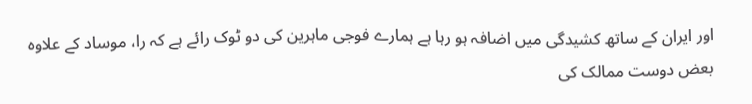اور ایران کے ساتھ کشیدگی میں اضافہ ہو رہا ہے ہمارے فوجی ماہرین کی دو ٹوک رائے ہے کہ را، موساد کے علاوہ بعض دوست ممالک کی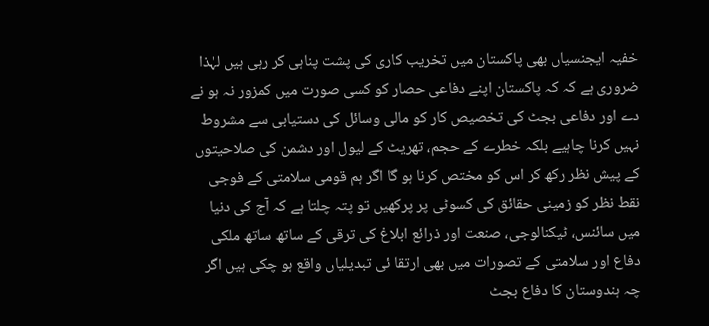خفیہ ایجنسیاں بھی پاکستان میں تخریب کاری کی پشت پناہی کر رہی ہیں لہٰذا ضروری ہے کہ کہ پاکستان اپنے دفاعی حصار کو کسی صورت میں کمزور نہ ہو نے دے اور دفاعی بجٹ کی تخصیص کار کو مالی وسائل کی دستیابی سے مشروط نہیں کرنا چاہیے بلکہ خطرے کے حجم، تھریٹ کے لیول اور دشمن کی صلاحیتوں کے پیش نظر رکھ کر اس کو مختص کرنا ہو گا اگر ہم قومی سلامتی کے فوجی نقط نظر کو زمینی حقائق کی کسوٹی پر پرکھیں تو پتہ چلتا ہے کہ آج کی دنیا میں سائنس، ٹیکنالوجی، صنعت اور ذرائع ابلاغ کی ترقی کے ساتھ ساتھ ملکی دفاع اور سلامتی کے تصورات میں بھی ارتقا ئی تبدیلیاں واقع ہو چکی ہیں اگر چہ ہندوستان کا دفاع بجٹ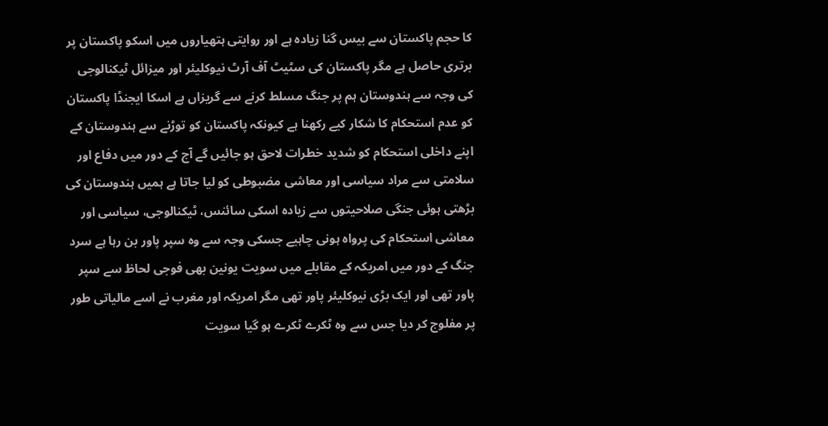کا حجم پاکستان سے بیس گنا زیادہ ہے اور روایتی ہتھیاروں میں اسکو پاکستان پر برتری حاصل ہے مگر پاکستان کی سٹیٹ آف آرٹ نیوکلیئر اور میزائل ٹیکنالوجی کی وجہ سے ہندوستان ہم پر جنگ مسلط کرنے سے گریزاں ہے اسکا ایجنڈا پاکستان کو عدم استحکام کا شکار کیے رکھنا ہے کیونکہ پاکستان کو توڑنے سے ہندوستان کے اپنے داخلی استحکام کو شدید خطرات لاحق ہو جائیں گے آج کے دور میں دفاع اور سلامتی سے مراد سیاسی اور معاشی مضبوطی کو لیا جاتا ہے ہمیں ہندوستان کی بڑھتی ہوئی جنگی صلاحیتوں سے زیادہ اسکی سائنس، ٹیکنالوجی، سیاسی اور معاشی استحکام کی پرواہ ہونی چاہیے جسکی وجہ سے وہ سپر پاور بن رہا ہے سرد جنگ کے دور میں امریکہ کے مقابلے میں سویت یونین بھی فوجی لحاظ سے سپر پاور تھی اور ایک بڑی نیوکلیئر پاور تھی مگر امریکہ اور مغرب نے اسے مالیاتی طور پر مفلوج کر دیا جس سے وہ ٹکرے ٹکرے ہو گیا سویت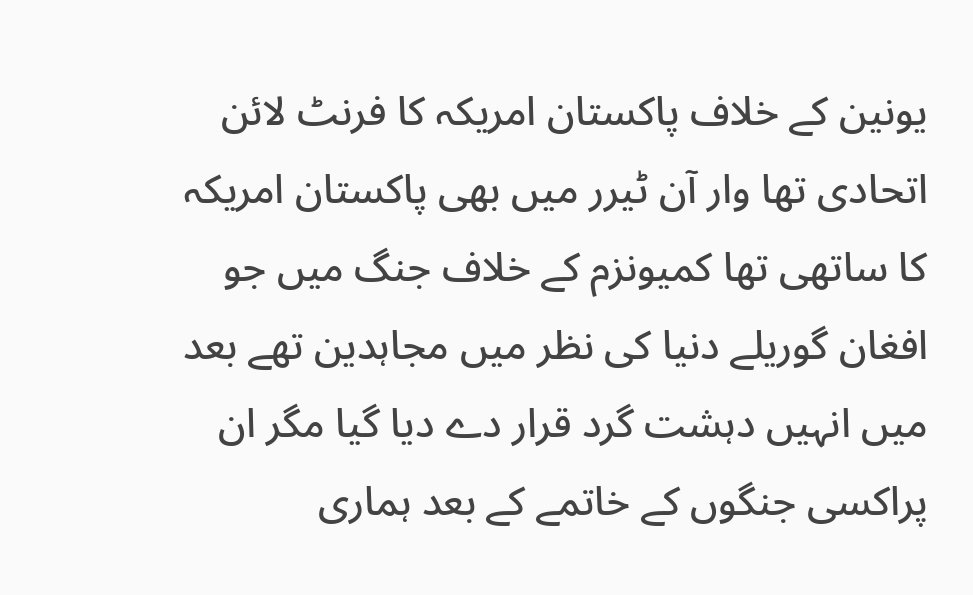یونین کے خلاف پاکستان امریکہ کا فرنٹ لائن اتحادی تھا وار آن ٹیرر میں بھی پاکستان امریکہ کا ساتھی تھا کمیونزم کے خلاف جنگ میں جو افغان گوریلے دنیا کی نظر میں مجاہدین تھے بعد میں انہیں دہشت گرد قرار دے دیا گیا مگر ان پراکسی جنگوں کے خاتمے کے بعد ہماری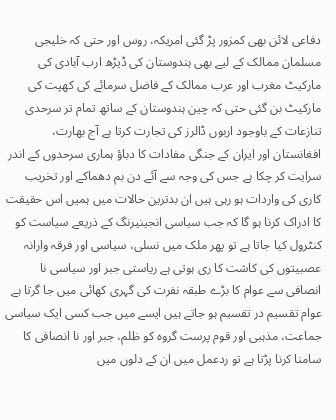دفاعی لائن بھی کمزور پڑ گئی امریکہ، روس اور حتی کہ خلیجی مسلمان ممالک کے لیے بھی ہندوستان کی ڈیڑھ ارب آبادی کی مارکیٹ مغرب اور عرب ممالک کے فاضل سرمائے کی کھپت کی مارکیٹ بن گئی حتی کہ چین ہندوستان کے ساتھ تمام تر سرحدی تنازعات کے باوجود اربوں ڈالرز کی تجارت کرتا ہے آج بھارت، افغانستان اور ایران کے جنگی مفادات کا دباؤ ہماری سرحدوں کے اندر سرایت کر چکا ہے جس کی وجہ سے آئے دن بم دھماکے اور تخریب کاری کی واردات ہو رہی ہیں ان بدترین حالات میں ہمیں اس حقیقت کا ادراک کرنا ہو گا کہ جب سیاسی انجینیرنگ کے ذریعے سیاست کو کنٹرول کیا جاتا ہے تو پھر ملک میں نسلی، سیاسی اور فرقہ وارانہ عصبیتوں کی کاشت کا ری ہوتی ہے ریاستی جبر اور سیاسی نا انصافی سے عوام کا بڑے طبقہ نفرت کی گہری کھائی میں جا گرتا ہے عوام تقسیم در تقسیم ہو جاتے ہیں ایسے میں جب کسی ایک سیاسی جماعت، مذہبی اور قوم پرست گروہ کو ظلم، جبر اور نا انصافی کا سامنا کرنا پڑتا ہے تو ردعمل میں ان کے دلوں میں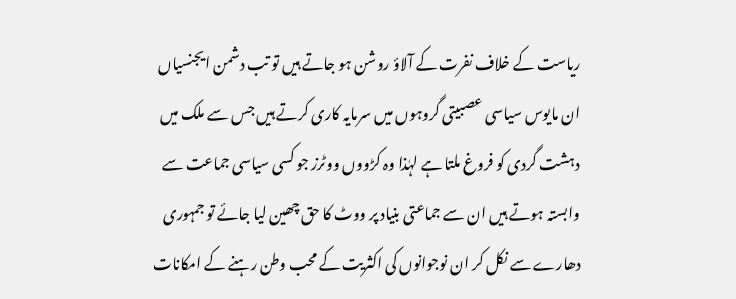ریاست کے خلاف نفرت کے آلاؤ روشن ہو جاتے ہیں تو تب دشمن ایجنسیاں ان مایوس سیاسی عصبیتی گروہوں میں سرمایہ کاری کرتے ہیں جس سے ملک میں دہشت گردی کو فروغ ملتا ہے لہٰذا وہ کڑووں ووٹرز جو کسی سیاسی جماعت سے وابستہ ہوتے ہیں ان سے جماعتی بنیاد پر ووٹ کا حق چھین لیا جائے تو جمہوری دھارے سے نکل کر ان نوجوانوں کی اکثریت کے محب وطن رہنے کے امکانات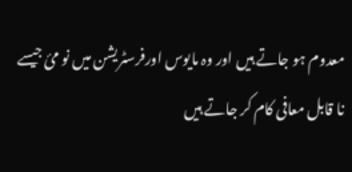معدوم ہو جاتے ہیں اور وہ مایوس اورفرسٹریشن میں نو مئ جیسے نا قابل معافی کام کر جاتے ہیں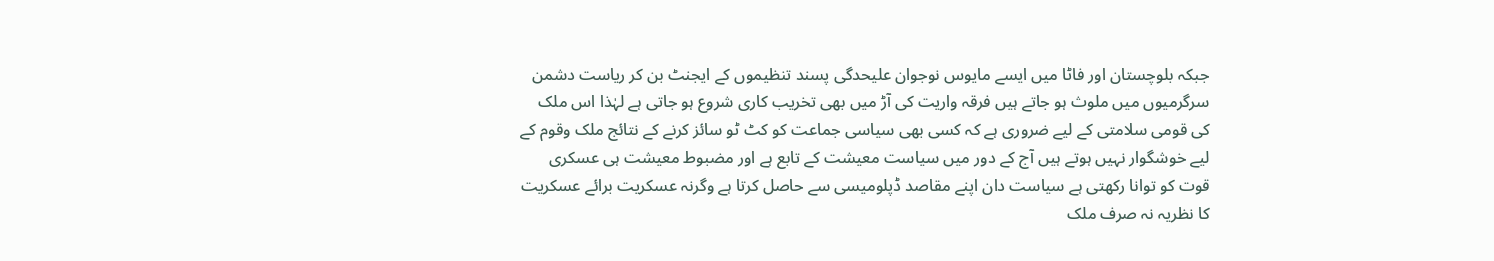جبکہ بلوچستان اور فاٹا میں ایسے مایوس نوجوان علیحدگی پسند تنظیموں کے ایجنٹ بن کر ریاست دشمن سرگرمیوں میں ملوث ہو جاتے ہیں فرقہ واریت کی آڑ میں بھی تخریب کاری شروع ہو جاتی ہے لہٰذا اس ملک کی قومی سلامتی کے لیے ضروری ہے کہ کسی بھی سیاسی جماعت کو کٹ ٹو سائز کرنے کے نتائج ملک وقوم کے لیے خوشگوار نہیں ہوتے ہیں آج کے دور میں سیاست معیشت کے تابع ہے اور مضبوط معیشت ہی عسکری قوت کو توانا رکھتی ہے سیاست دان اپنے مقاصد ڈپلومیسی سے حاصل کرتا ہے وگرنہ عسکریت برائے عسکریت کا نظریہ نہ صرف ملک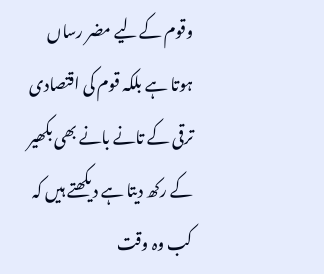وقوم کےلیے مضر رساں ہوتا ہے بلکہ قوم کی اقتصادی ترقی کے تانے بانے بھی بکھیر کے رکھ دیتا ہے دیکھتے ہیں کہ کب وہ وقت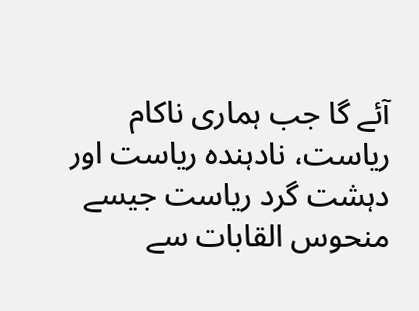آئے گا جب ہماری ناکام ریاست، نادہندہ ریاست اور دہشت گرد ریاست جیسے منحوس القابات سے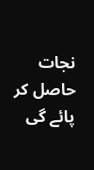نجات حاصل کر پائے گی